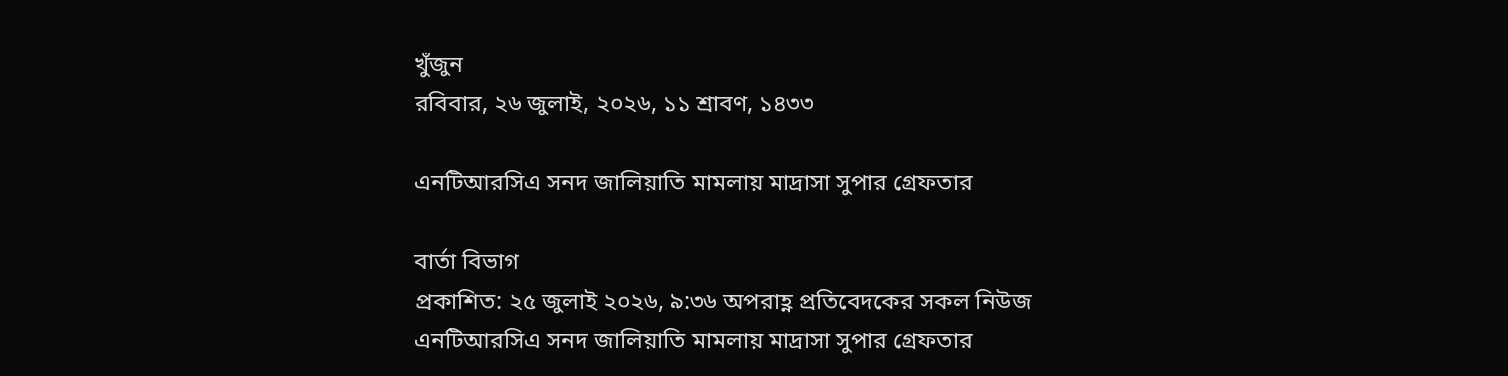খুঁজুন
রবিবার, ২৬ জুলাই, ২০২৬, ১১ শ্রাবণ, ১৪৩৩

এনটিআরসিএ সনদ জালিয়াতি মামলায় মাদ্রাসা সুপার গ্রেফতার

বার্তা বিভাগ
প্রকাশিত: ২৫ জুলাই ২০২৬, ৯:৩৬ অপরাহ্ণ প্রতিবেদকের সকল নিউজ
এনটিআরসিএ সনদ জালিয়াতি মামলায় মাদ্রাসা সুপার গ্রেফতার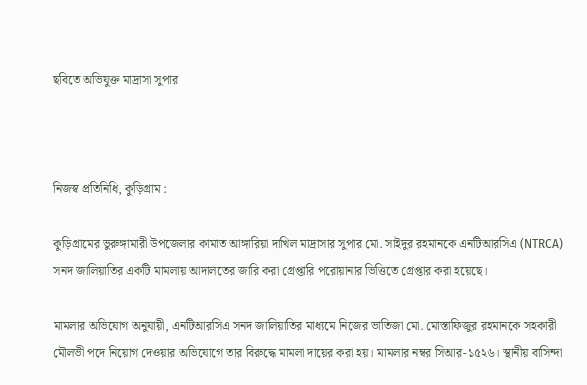ছবিতে অভিযুক্ত মাদ্রাসা সুপার



নিজস্ব প্রতিনিধি, কুড়িগ্রাম :

কুড়িগ্রামের ভুরুঙ্গামারী উপজেলার কামাত আঙ্গারিয়া দাখিল মাদ্রাসার সুপার মো. সাইদুর রহমানকে এনটিআরসিএ (NTRCA) সনদ জালিয়াতির একটি মামলায় আদালতের জারি করা গ্রেপ্তারি পরোয়ানার ভিত্তিতে গ্রেপ্তার করা হয়েছে।

মামলার অভিযোগ অনুযায়ী, এনটিআরসিএ সনদ জালিয়াতির মাধ্যমে নিজের ভাতিজা মো. মোস্তাফিজুর রহমানকে সহকারী মৌলভী পদে নিয়োগ দেওয়ার অভিযোগে তার বিরুদ্ধে মামলা দায়ের করা হয়। মামলার নম্বর সিআর-১৫২৬। স্থানীয় বাসিন্দা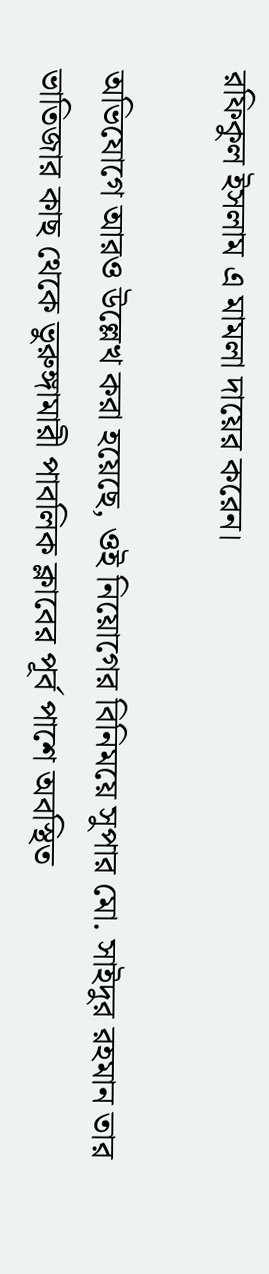রফিকুল ইসলাম এ মামলা দায়ের করেন।

অভিযোগে আরও উল্লেখ করা হয়েছে, ওই নিয়োগের বিনিময়ে সুপার মো. সাইদুর রহমান তার ভাতিজার কাছ থেকে ভুরুঙ্গামারী পাবলিক ক্লাবের পূর্ব পাশে অবস্থিত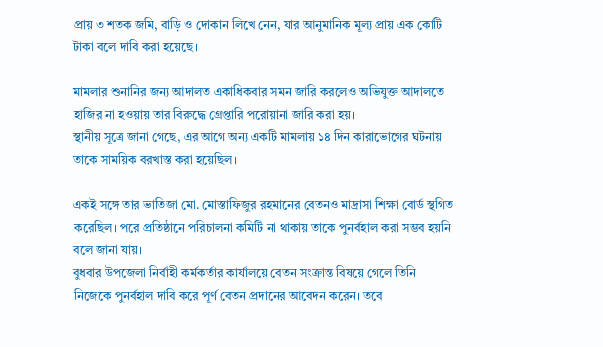প্রায় ৩ শতক জমি, বাড়ি ও দোকান লিখে নেন, যার আনুমানিক মূল্য প্রায় এক কোটি টাকা বলে দাবি করা হয়েছে।

মামলার শুনানির জন্য আদালত একাধিকবার সমন জারি করলেও অভিযুক্ত আদালতে হাজির না হওয়ায় তার বিরুদ্ধে গ্রেপ্তারি পরোয়ানা জারি করা হয়।
স্থানীয় সূত্রে জানা গেছে, এর আগে অন্য একটি মামলায় ১৪ দিন কারাভোগের ঘটনায় তাকে সাময়িক বরখাস্ত করা হয়েছিল।

একই সঙ্গে তার ভাতিজা মো. মোস্তাফিজুর রহমানের বেতনও মাদ্রাসা শিক্ষা বোর্ড স্থগিত করেছিল। পরে প্রতিষ্ঠানে পরিচালনা কমিটি না থাকায় তাকে পুনর্বহাল করা সম্ভব হয়নি বলে জানা যায়।
বুধবার উপজেলা নির্বাহী কর্মকর্তার কার্যালয়ে বেতন সংক্রান্ত বিষয়ে গেলে তিনি নিজেকে পুনর্বহাল দাবি করে পূর্ণ বেতন প্রদানের আবেদন করেন। তবে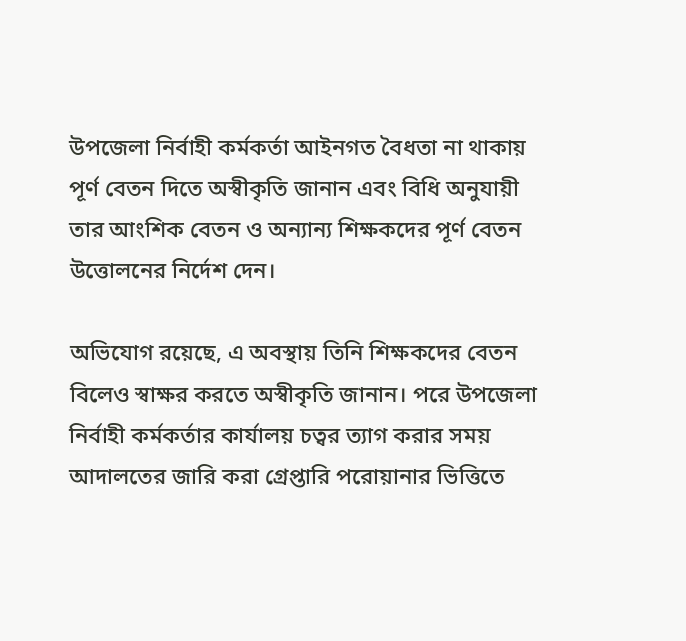উপজেলা নির্বাহী কর্মকর্তা আইনগত বৈধতা না থাকায় পূর্ণ বেতন দিতে অস্বীকৃতি জানান এবং বিধি অনুযায়ী তার আংশিক বেতন ও অন্যান্য শিক্ষকদের পূর্ণ বেতন উত্তোলনের নির্দেশ দেন।

অভিযোগ রয়েছে, এ অবস্থায় তিনি শিক্ষকদের বেতন বিলেও স্বাক্ষর করতে অস্বীকৃতি জানান। পরে উপজেলা নির্বাহী কর্মকর্তার কার্যালয় চত্বর ত্যাগ করার সময় আদালতের জারি করা গ্রেপ্তারি পরোয়ানার ভিত্তিতে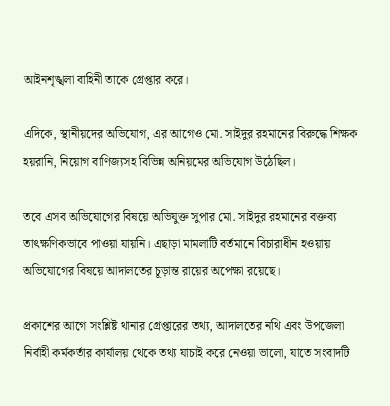আইনশৃঙ্খলা বাহিনী তাকে গ্রেপ্তার করে।

এদিকে, স্থানীয়দের অভিযোগ, এর আগেও মো. সাইদুর রহমানের বিরুদ্ধে শিক্ষক হয়রানি, নিয়োগ বাণিজ্যসহ বিভিন্ন অনিয়মের অভিযোগ উঠেছিল।

তবে এসব অভিযোগের বিষয়ে অভিযুক্ত সুপার মো. সাইদুর রহমানের বক্তব্য তাৎক্ষণিকভাবে পাওয়া যায়নি। এছাড়া মামলাটি বর্তমানে বিচারাধীন হওয়ায় অভিযোগের বিষয়ে আদালতের চূড়ান্ত রায়ের অপেক্ষা রয়েছে।

প্রকাশের আগে সংশ্লিষ্ট থানার গ্রেপ্তারের তথ্য, আদালতের নথি এবং উপজেলা নির্বাহী কর্মকর্তার কার্যালয় থেকে তথ্য যাচাই করে নেওয়া ভালো, যাতে সংবাদটি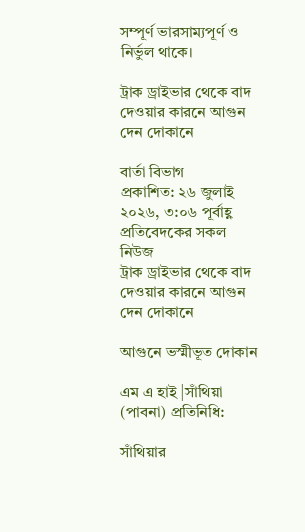সম্পূর্ণ ভারসাম্যপূর্ণ ও নির্ভুল থাকে।

ট্রাক ড্রাইভার থেকে বাদ দেওয়ার কারনে আগুন দেন দোকানে

বার্তা বিভাগ
প্রকাশিত: ২৬ জুলাই ২০২৬, ৩:০৬ পূর্বাহ্ণ প্রতিবেদকের সকল নিউজ
ট্রাক ড্রাইভার থেকে বাদ দেওয়ার কারনে আগুন দেন দোকানে

আগুনে ভস্মীভূত দোকান

এম এ হাই |সাঁথিয়া (পাবনা) প্রতিনিধি:

সাঁথিয়ার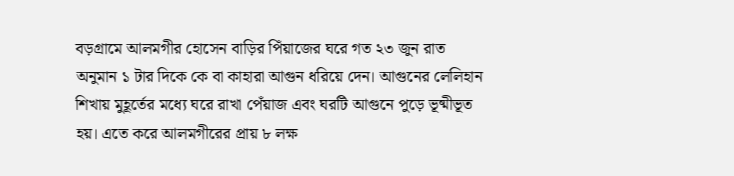বড়গ্রামে আলমগীর হোসেন বাড়ির পিঁয়াজের ঘরে গত ২৩ জুন রাত অনুমান ১ টার দিকে কে বা কাহারা আগুন ধরিয়ে দেন। আগুনের লেলিহান শিখায় মুহূর্তের মধ্যে ঘরে রাখা পেঁয়াজ এবং ঘরটি আগুনে পুড়ে ভূষ্মীভূত হয়। এতে করে আলমগীরের প্রায় ৮ লক্ষ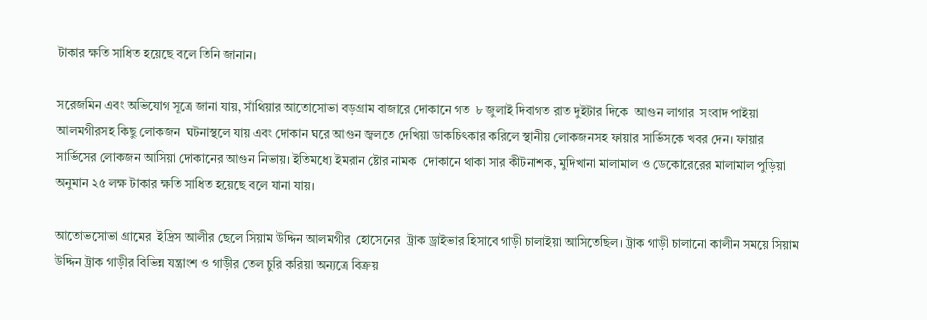টাকার ক্ষতি সাধিত হয়েছে বলে তিনি জানান।

সরেজমিন এবং অভিযোগ সূত্রে জানা যায়, সাঁথিয়ার আতোসোভা বড়গ্রাম বাজারে দোকানে গত  ৮ জুলাই দিবাগত রাত দুইটার দিকে  আগুন লাগার  সংবাদ পাইয়া আলমগীরসহ কিছু লোকজন  ঘটনাস্থলে যায় এবং দোকান ঘরে আগুন জ্বলতে দেখিয়া ডাকচিৎকার করিলে স্থানীয় লোকজনসহ ফায়ার সার্ভিসকে খবর দেন। ফায়ার সার্ভিসের লোকজন আসিয়া দোকানের আগুন নিভায়। ইতিমধ্যে ইমরান ষ্টোর নামক  দোকানে থাকা সার কীটনাশক, মুদিখানা মালামাল ও ডেকোরেরের মালামাল পুড়িয়া অনুমান ২৫ লক্ষ টাকার ক্ষতি সাধিত হয়েছে বলে যানা যায়।

আতোভসোভা গ্রামের  ইদ্রিস আলীর ছেলে সিয়াম উদ্দিন আলমগীর  হোসেনের  ট্রাক ড্রাইভার হিসাবে গাড়ী চালাইয়া আসিতেছিল। ট্রাক গাড়ী চালানো কালীন সময়ে সিয়াম উদ্দিন ট্রাক গাড়ীর বিভিন্ন যন্ত্রাংশ ও গাড়ীর তেল চুরি করিয়া অন্যত্রে বিক্রয়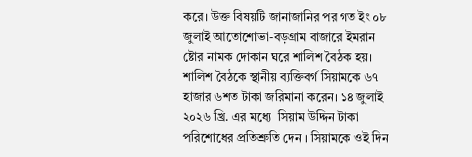করে। উক্ত বিষয়টি জানাজানির পর গত ইং ০৮ জুলাই আতোশোভা-বড়গ্রাম বাজারে ইমরান ষ্টোর নামক দোকান ঘরে শালিশ বৈঠক হয়। শালিশ বৈঠকে স্থানীয় ব্যক্তিবর্গ সিয়ামকে ৬৭ হাজার ৬শত টাকা জরিমানা করেন। ১৪ জুলাই ২০২৬ খ্রি. এর মধ্যে  সিয়াম উদ্দিন টাকা পরিশোধের প্রতিশ্রুতি দেন । সিয়ামকে ওই দিন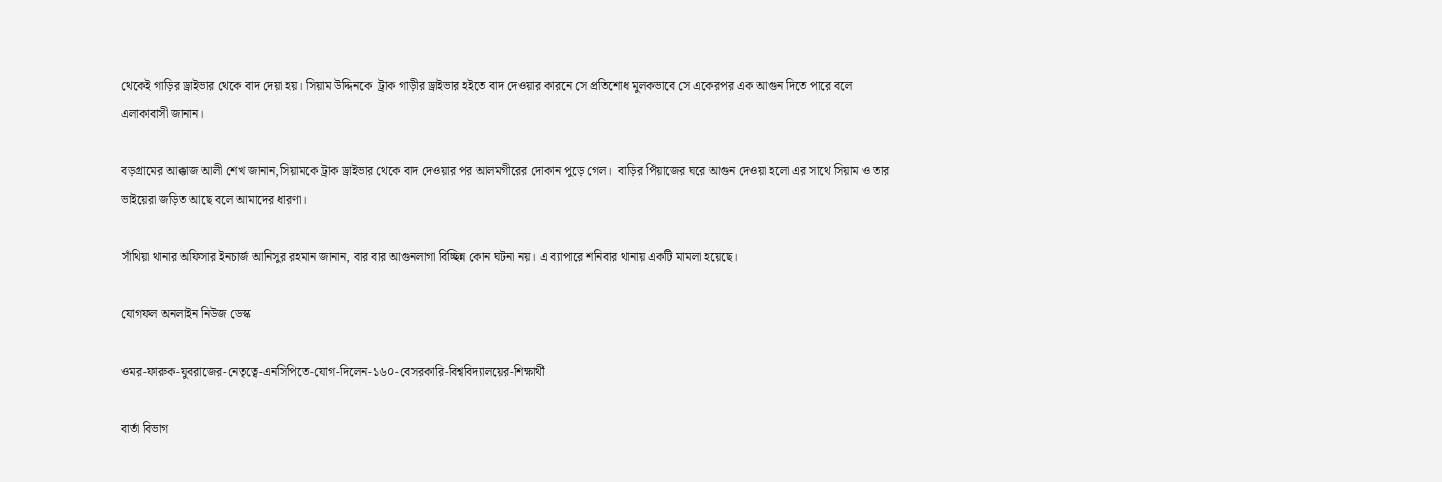থেকেই গাড়ির ড্রাইভার থেকে বাদ দেয়া হয়। সিয়াম উদ্দিনকে  ট্রাক গাড়ীর ড্রাইভার হইতে বাদ দেওয়ার কারনে সে প্রতিশোধ মুলকভাবে সে একেরপর এক আগুন দিতে পারে বলে এলাকাবাসী জানান।

বড়গ্রামের আক্কাজ আলী শেখ জানান,সিয়ামকে ট্রাক ড্রাইভার থেকে বাদ দেওয়ার পর আলমগীরের দোকান পুড়ে গেল।  বাড়ির পিঁয়াজের ঘরে আগুন দেওয়া হলো এর সাথে সিয়াম ও তার ভাইয়েরা জড়িত আছে বলে আমাদের ধারণা।

সাঁথিয়া থানার অফিসার ইনচার্জ আনিসুর রহমান জানান, বার বার আগুনলাগা বিচ্ছিন্ন কোন ঘটনা নয়। এ ব্যাপারে শনিবার থানায় একটি মামলা হয়েছে।

যোগফল অনলাইন নিউজ ডেস্ক

ওমর-ফারুক-যুবরাজের-নেতৃত্বে-এনসিপিতে-যোগ-দিলেন-১৬০-বেসরকারি-বিশ্ববিদ্যালয়ের-শিক্ষার্থী

বার্তা বিভাগ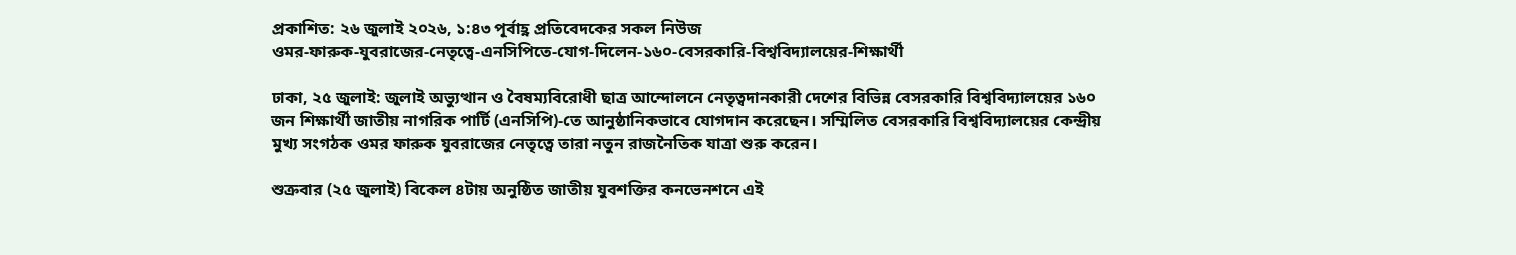প্রকাশিত: ২৬ জুলাই ২০২৬, ১:৪৩ পূর্বাহ্ণ প্রতিবেদকের সকল নিউজ
ওমর-ফারুক-যুবরাজের-নেতৃত্বে-এনসিপিতে-যোগ-দিলেন-১৬০-বেসরকারি-বিশ্ববিদ্যালয়ের-শিক্ষার্থী

ঢাকা, ২৫ জুলাই: জুলাই অভ্যুত্থান ও বৈষম্যবিরোধী ছাত্র আন্দোলনে নেতৃত্বদানকারী দেশের বিভিন্ন বেসরকারি বিশ্ববিদ্যালয়ের ১৬০ জন শিক্ষার্থী জাতীয় নাগরিক পার্টি (এনসিপি)-তে আনুষ্ঠানিকভাবে যোগদান করেছেন। সম্মিলিত বেসরকারি বিশ্ববিদ্যালয়ের কেন্দ্রীয় মুখ্য সংগঠক ওমর ফারুক যুবরাজের নেতৃত্বে তারা নতুন রাজনৈতিক যাত্রা শুরু করেন।

শুক্রবার (২৫ জুলাই) বিকেল ৪টায় অনুষ্ঠিত জাতীয় যুবশক্তির কনভেনশনে এই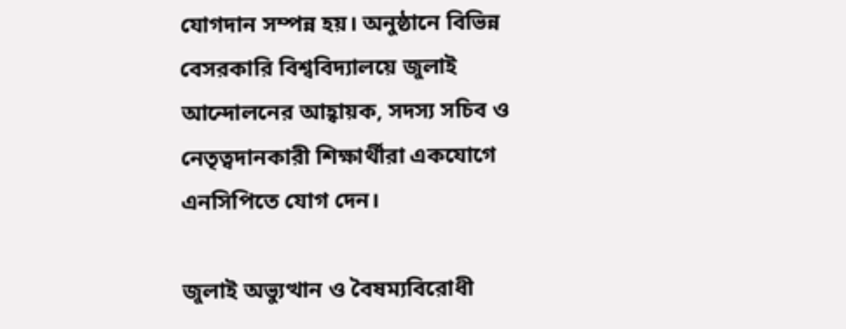যোগদান সম্পন্ন হয়। অনুষ্ঠানে বিভিন্ন বেসরকারি বিশ্ববিদ্যালয়ে জুলাই আন্দোলনের আহ্বায়ক, সদস্য সচিব ও নেতৃত্বদানকারী শিক্ষার্থীরা একযোগে এনসিপিতে যোগ দেন।

জুলাই অভ্যুত্থান ও বৈষম্যবিরোধী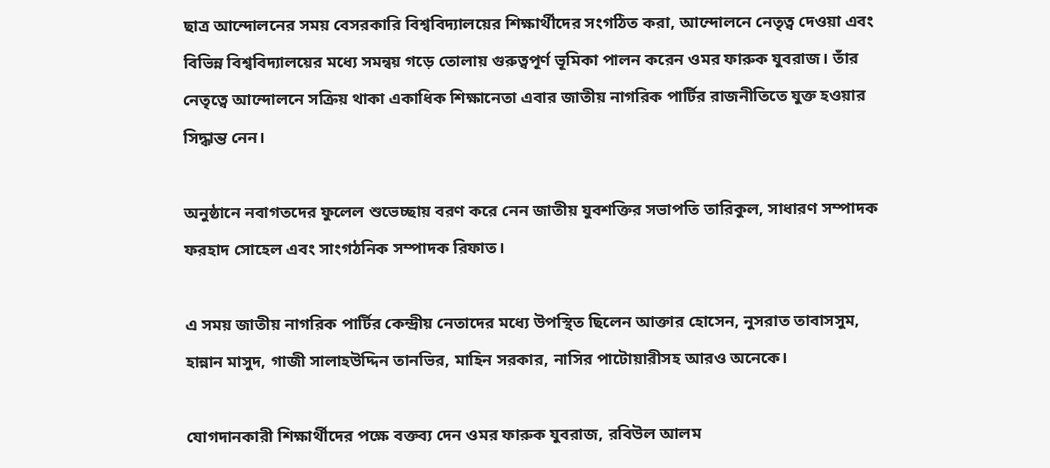ছাত্র আন্দোলনের সময় বেসরকারি বিশ্ববিদ্যালয়ের শিক্ষার্থীদের সংগঠিত করা, আন্দোলনে নেতৃত্ব দেওয়া এবং বিভিন্ন বিশ্ববিদ্যালয়ের মধ্যে সমন্বয় গড়ে তোলায় গুরুত্বপূর্ণ ভূমিকা পালন করেন ওমর ফারুক যুবরাজ। তাঁর নেতৃত্বে আন্দোলনে সক্রিয় থাকা একাধিক শিক্ষানেতা এবার জাতীয় নাগরিক পার্টির রাজনীতিতে যুক্ত হওয়ার সিদ্ধান্ত নেন।

অনুষ্ঠানে নবাগতদের ফুলেল শুভেচ্ছায় বরণ করে নেন জাতীয় যুবশক্তির সভাপতি তারিকুল, সাধারণ সম্পাদক ফরহাদ সোহেল এবং সাংগঠনিক সম্পাদক রিফাত।

এ সময় জাতীয় নাগরিক পার্টির কেন্দ্রীয় নেতাদের মধ্যে উপস্থিত ছিলেন আক্তার হোসেন, নুসরাত তাবাসসুম, হান্নান মাসুদ, গাজী সালাহউদ্দিন তানভির, মাহিন সরকার, নাসির পাটোয়ারীসহ আরও অনেকে।

যোগদানকারী শিক্ষার্থীদের পক্ষে বক্তব্য দেন ওমর ফারুক যুবরাজ, রবিউল আলম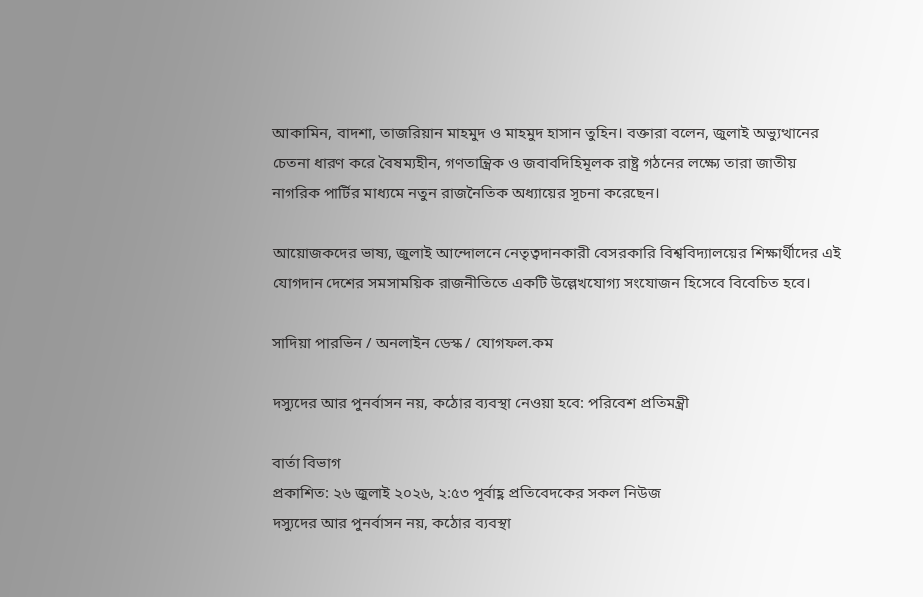আকামিন, বাদশা, তাজরিয়ান মাহমুদ ও মাহমুদ হাসান তুহিন। বক্তারা বলেন, জুলাই অভ্যুত্থানের চেতনা ধারণ করে বৈষম্যহীন, গণতান্ত্রিক ও জবাবদিহিমূলক রাষ্ট্র গঠনের লক্ষ্যে তারা জাতীয় নাগরিক পার্টির মাধ্যমে নতুন রাজনৈতিক অধ্যায়ের সূচনা করেছেন।

আয়োজকদের ভাষ্য, জুলাই আন্দোলনে নেতৃত্বদানকারী বেসরকারি বিশ্ববিদ্যালয়ের শিক্ষার্থীদের এই যোগদান দেশের সমসাময়িক রাজনীতিতে একটি উল্লেখযোগ্য সংযোজন হিসেবে বিবেচিত হবে।

সাদিয়া পারভিন / অনলাইন ডেস্ক / যোগফল.কম

দস্যুদের আর পুনর্বাসন নয়, কঠোর ব্যবস্থা নেওয়া হবে: পরিবেশ প্রতিমন্ত্রী

বার্তা বিভাগ
প্রকাশিত: ২৬ জুলাই ২০২৬, ২:৫৩ পূর্বাহ্ণ প্রতিবেদকের সকল নিউজ
দস্যুদের আর পুনর্বাসন নয়, কঠোর ব্যবস্থা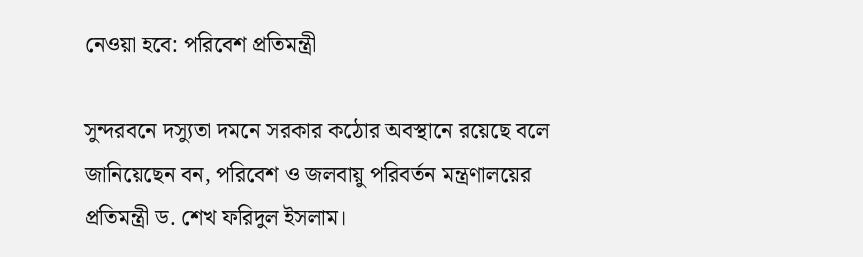নেওয়া হবে: পরিবেশ প্রতিমন্ত্রী

সুন্দরবনে দস্যুতা দমনে সরকার কঠোর অবস্থানে রয়েছে বলে জানিয়েছেন বন, পরিবেশ ও জলবায়ু পরিবর্তন মন্ত্রণালয়ের প্রতিমন্ত্রী ড. শেখ ফরিদুল ইসলাম।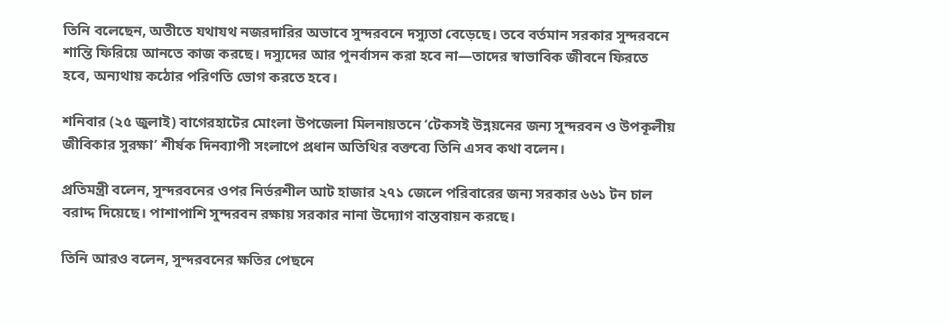তিনি বলেছেন, অতীতে যথাযথ নজরদারির অভাবে সুন্দরবনে দস্যুতা বেড়েছে। তবে বর্তমান সরকার সুন্দরবনে শান্তি ফিরিয়ে আনতে কাজ করছে। দস্যুদের আর পুনর্বাসন করা হবে না—তাদের স্বাভাবিক জীবনে ফিরতে হবে, অন্যথায় কঠোর পরিণতি ভোগ করতে হবে।

শনিবার (২৫ জুলাই) বাগেরহাটের মোংলা উপজেলা মিলনায়তনে ‘টেকসই উন্নয়নের জন্য সুন্দরবন ও উপকূলীয় জীবিকার সুরক্ষা’ শীর্ষক দিনব্যাপী সংলাপে প্রধান অতিথির বক্তব্যে তিনি এসব কথা বলেন।

প্রতিমন্ত্রী বলেন, সুন্দরবনের ওপর নির্ভরশীল আট হাজার ২৭১ জেলে পরিবারের জন্য সরকার ৬৬১ টন চাল বরাদ্দ দিয়েছে। পাশাপাশি সুন্দরবন রক্ষায় সরকার নানা উদ্যোগ বাস্তবায়ন করছে।

তিনি আরও বলেন, সুন্দরবনের ক্ষতির পেছনে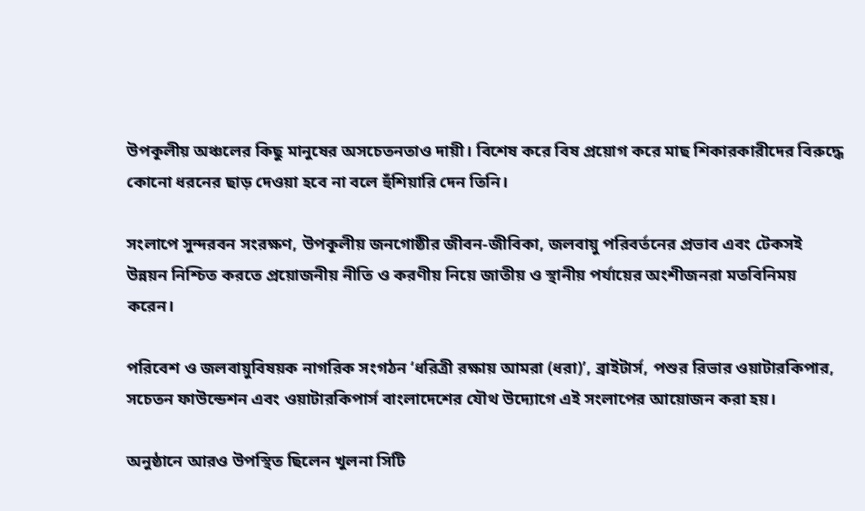উপকূলীয় অঞ্চলের কিছু মানুষের অসচেতনতাও দায়ী। বিশেষ করে বিষ প্রয়োগ করে মাছ শিকারকারীদের বিরুদ্ধে কোনো ধরনের ছাড় দেওয়া হবে না বলে হুঁশিয়ারি দেন তিনি।

সংলাপে সুন্দরবন সংরক্ষণ, উপকূলীয় জনগোষ্ঠীর জীবন-জীবিকা, জলবায়ু পরিবর্তনের প্রভাব এবং টেকসই উন্নয়ন নিশ্চিত করতে প্রয়োজনীয় নীতি ও করণীয় নিয়ে জাতীয় ও স্থানীয় পর্যায়ের অংশীজনরা মতবিনিময় করেন।

পরিবেশ ও জলবায়ুবিষয়ক নাগরিক সংগঠন ‘ধরিত্রী রক্ষায় আমরা (ধরা)’, ব্রাইটার্স, পশুর রিভার ওয়াটারকিপার, সচেতন ফাউন্ডেশন এবং ওয়াটারকিপার্স বাংলাদেশের যৌথ উদ্যোগে এই সংলাপের আয়োজন করা হয়।

অনুষ্ঠানে আরও উপস্থিত ছিলেন খুলনা সিটি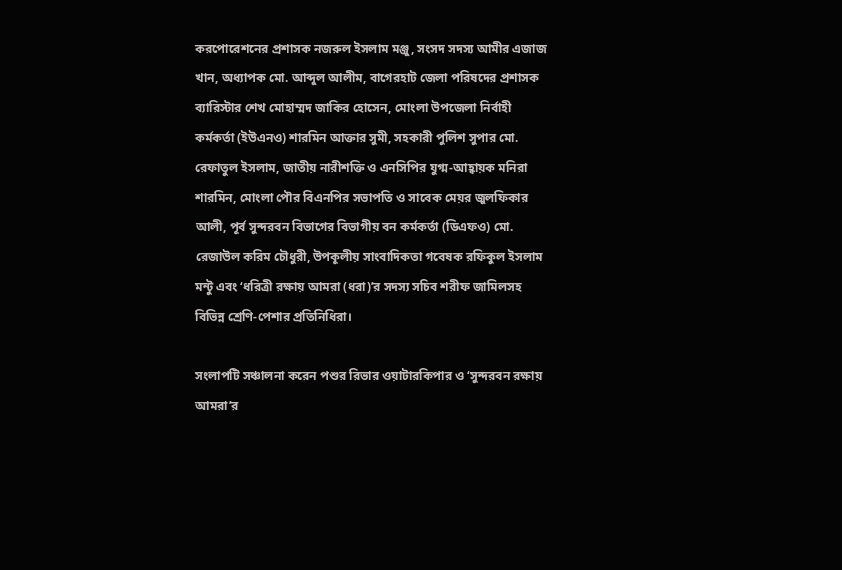করপোরেশনের প্রশাসক নজরুল ইসলাম মঞ্জু, সংসদ সদস্য আমীর এজাজ খান, অধ্যাপক মো. আব্দুল আলীম, বাগেরহাট জেলা পরিষদের প্রশাসক ব্যারিস্টার শেখ মোহাম্মদ জাকির হোসেন, মোংলা উপজেলা নির্বাহী কর্মকর্তা (ইউএনও) শারমিন আক্তার সুমী, সহকারী পুলিশ সুপার মো. রেফাতুল ইসলাম, জাতীয় নারীশক্তি ও এনসিপির যুগ্ম-আহ্বায়ক মনিরা শারমিন, মোংলা পৌর বিএনপির সভাপতি ও সাবেক মেয়র জুলফিকার আলী, পূর্ব সুন্দরবন বিভাগের বিভাগীয় বন কর্মকর্তা (ডিএফও) মো. রেজাউল করিম চৌধুরী, উপকূলীয় সাংবাদিকতা গবেষক রফিকুল ইসলাম মন্টু এবং ‘ধরিত্রী রক্ষায় আমরা (ধরা)’র সদস্য সচিব শরীফ জামিলসহ বিভিন্ন শ্রেণি-পেশার প্রতিনিধিরা।

সংলাপটি সঞ্চালনা করেন পশুর রিভার ওয়াটারকিপার ও ‘সুন্দরবন রক্ষায় আমরা’র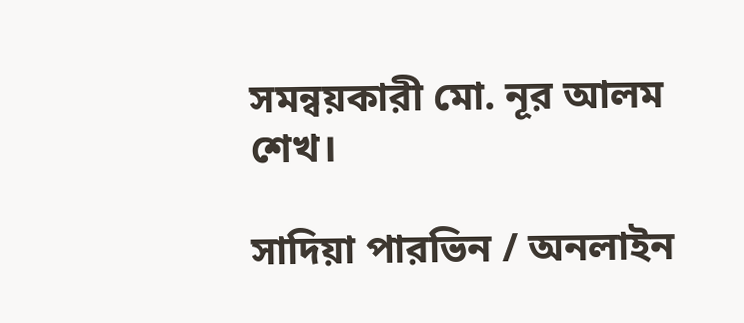সমন্বয়কারী মো. নূর আলম শেখ।

সাদিয়া পারভিন / অনলাইন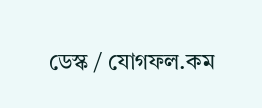ডেস্ক / যোগফল.কম